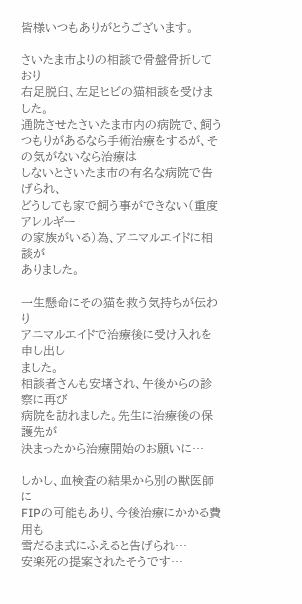皆様いつもありがとうございます。

さいたま市よりの相談で骨盤骨折しており
右足脱臼、左足ヒビの猫相談を受けました。
通院させたさいたま市内の病院で、飼うつもりがあるなら手術治療をするが、その気がないなら治療は
しないとさいたま市の有名な病院で告げられ、
どうしても家で飼う事ができない(重度アレルギー
の家族がいる)為、アニマルエイドに相談が
ありました。

一生懸命にその猫を救う気持ちが伝わり
アニマルエイドで治療後に受け入れを申し出し
ました。
相談者さんも安堵され、午後からの診察に再び
病院を訪れました。先生に治療後の保護先が
決まったから治療開始のお願いに…

しかし、血検査の結果から別の獣医師に
FIPの可能もあり、今後治療にかかる費用も
雪だるま式にふえると告げられ…
安楽死の提案されたそうです…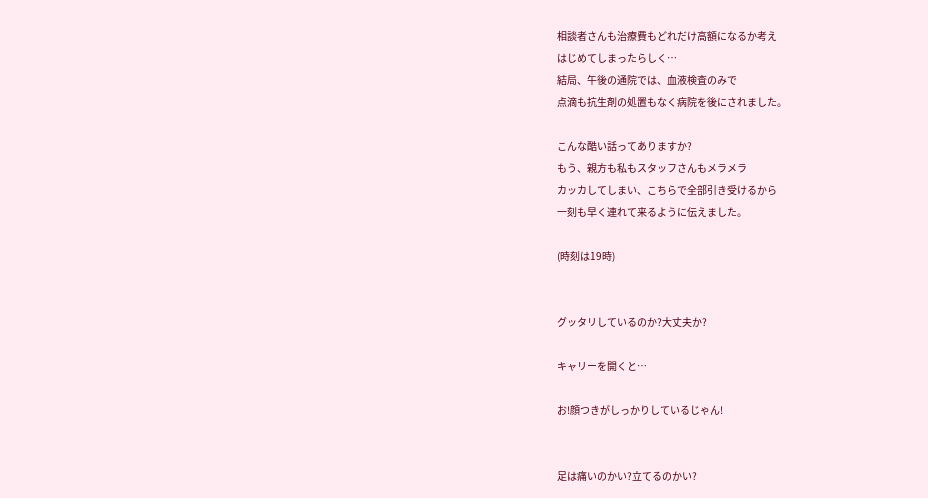相談者さんも治療費もどれだけ高額になるか考え
はじめてしまったらしく…
結局、午後の通院では、血液検査のみで
点滴も抗生剤の処置もなく病院を後にされました。

こんな酷い話ってありますか?
もう、親方も私もスタッフさんもメラメラ
カッカしてしまい、こちらで全部引き受けるから
一刻も早く連れて来るように伝えました。

(時刻は19時)


グッタリしているのか?大丈夫か?

キャリーを開くと…

お!顔つきがしっかりしているじゃん!


足は痛いのかい?立てるのかい?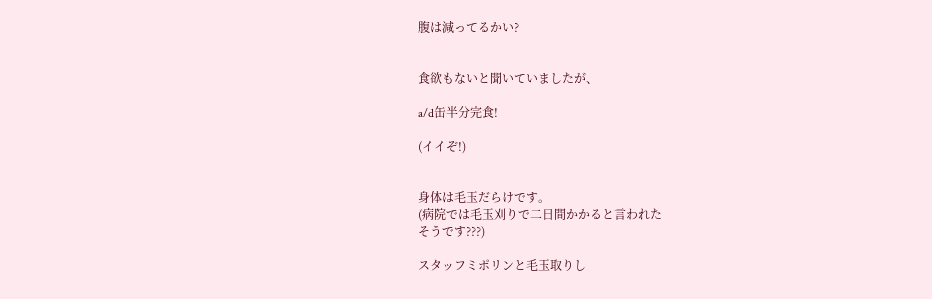腹は減ってるかい?


食欲もないと聞いていましたが、

a/d缶半分完食!

(イイぞ!)


身体は毛玉だらけです。
(病院では毛玉刈りで二日間かかると言われた
そうです???)

スタッフミポリンと毛玉取りし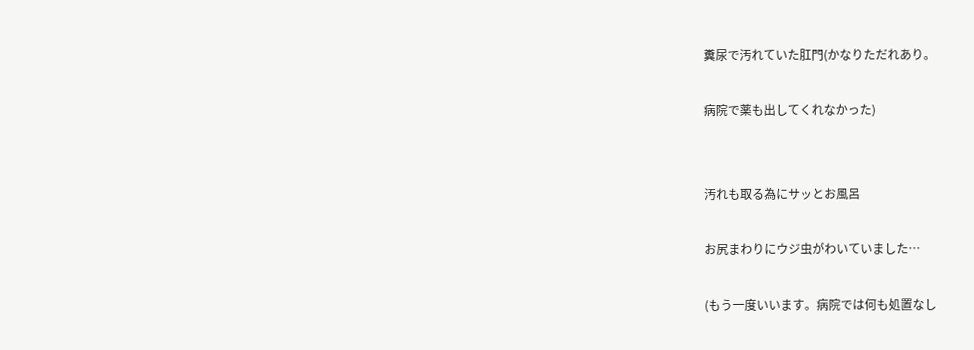糞尿で汚れていた肛門(かなりただれあり。

病院で薬も出してくれなかった)


汚れも取る為にサッとお風呂

お尻まわりにウジ虫がわいていました…

(もう一度いいます。病院では何も処置なし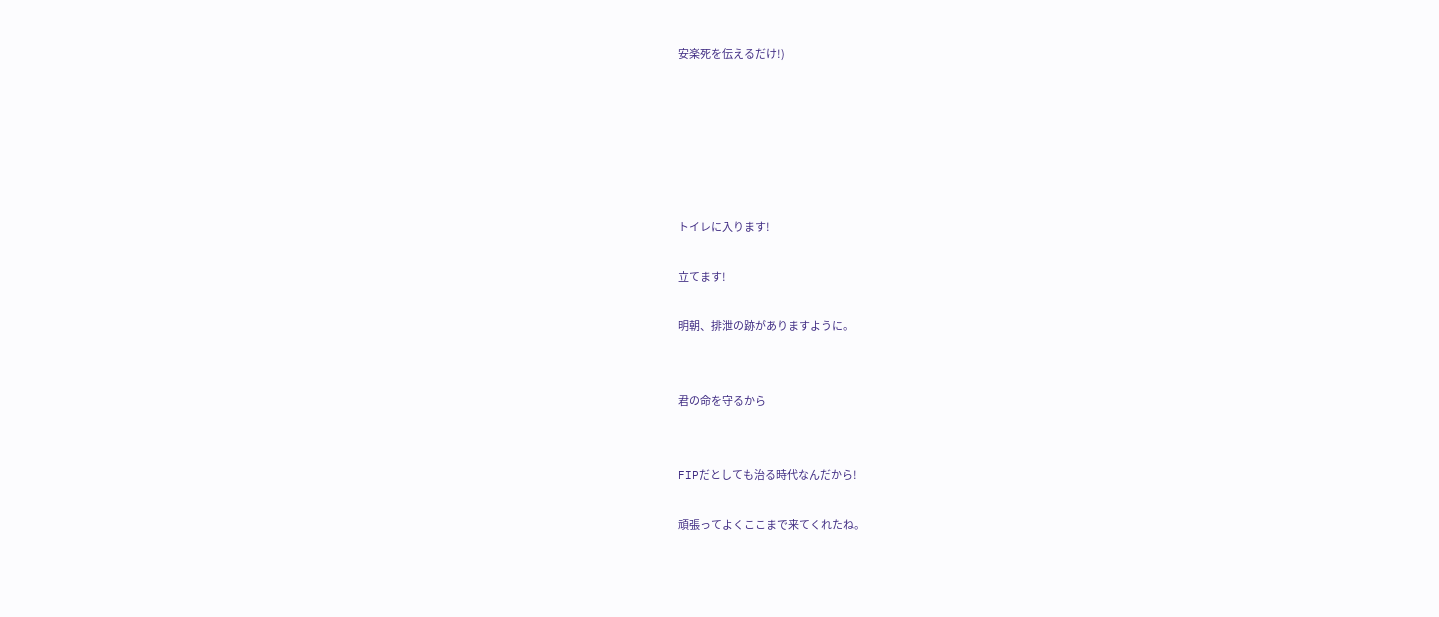安楽死を伝えるだけ!)






トイレに入ります!

立てます!

明朝、排泄の跡がありますように。


君の命を守るから


FIPだとしても治る時代なんだから!

頑張ってよくここまで来てくれたね。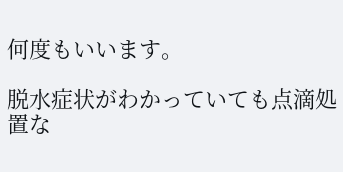何度もいいます。

脱水症状がわかっていても点滴処置な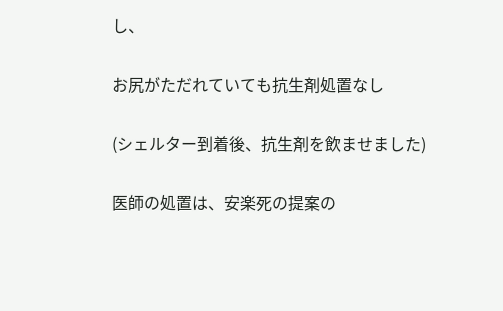し、

お尻がただれていても抗生剤処置なし

(シェルター到着後、抗生剤を飲ませました)

医師の処置は、安楽死の提案の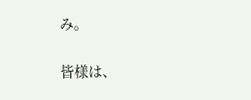み。

皆様は、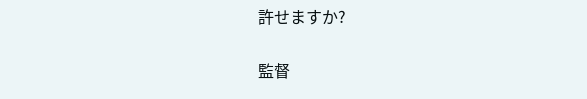許せますか?


監督